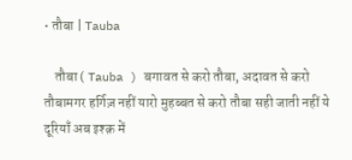• तौबा | Tauba

    तौबा ( Tauba ) बगावत से करो तौबा, अदावत से करो तौबामगर हर्गिज़ नहीं यारो मुहब्बत से करो तौबा सही जाती नहीं ये दूरियाँ अब इश्क़ में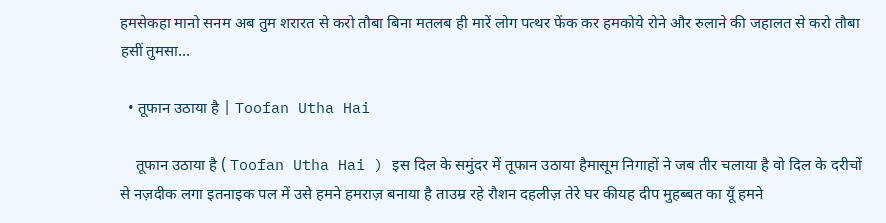हमसेकहा मानो सनम अब तुम शरारत से करो तौबा बिना मतलब ही मारें लोग पत्थर फेंक कर हमकोये रोने और रुलाने की जहालत से करो तौबा हसीं तुमसा…

  • तूफान उठाया है | Toofan Utha Hai

    तूफान उठाया है ( Toofan Utha Hai ) इस दिल के समुंदर में तूफान उठाया हैमासूम निगाहों ने जब तीर चलाया है वो दिल के दरीचों से नज़दीक लगा इतनाइक पल में उसे हमने हमराज़ बनाया है ताउम्र रहे रौशन दहलीज़ तेरे घर कीयह दीप मुहब्बत का यूँ हमने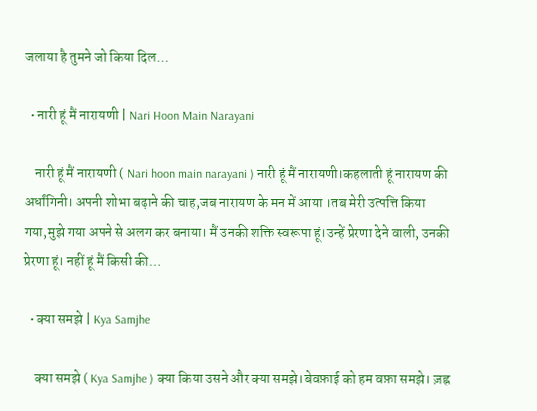जलाया है तुमने जो किया दिल…

  • नारी हूं मैं नारायणी | Nari Hoon Main Narayani

    नारी हूं मैं नारायणी ( Nari hoon main narayani ) नारी हूं मैं नारायणी।कहलाती हूं नारायण की अर्धांगिनी। अपनी शोभा बढ़ाने की चाह,जब नारायण के मन में आया ।तब मेरी उत्पत्ति किया गया,मुझे गया अपने से अलग कर बनाया। मैं उनकी शक्ति स्वरूपा हूं।उन्हें प्रेरणा देने वाली, उनकी प्रेरणा हूं। नहीं हूं मैं किसी की…

  • क्या समझे | Kya Samjhe

    क्या समझे ( Kya Samjhe ) क्या किया उसने और क्या समझे।बेवफ़ाई को हम वफ़ा समझे। ज़ह्न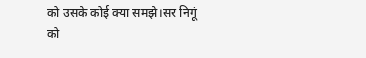को उसके कोई क्या समझे।सर निगूं को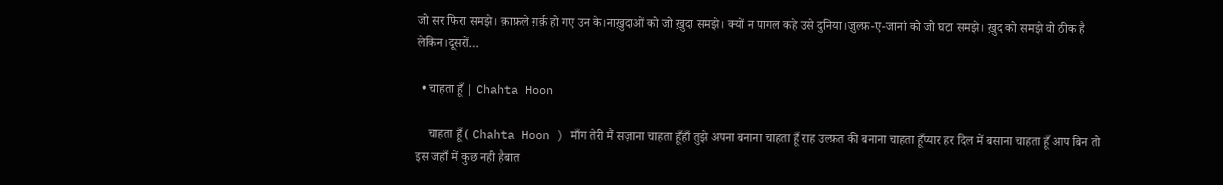जो सर फिरा समझे। क़ाफ़ले ग़र्क़ हो गए उन के।नाख़ुदाओं को जो ख़ुदा समझे। क्यों न पागल कहे उसे दुनिया।ज़ुल्फ़-ए-जानां को जो घटा समझे। ख़ुद को समझे वो ठीक है लेकिन।दूसरों…

  • चाहता हूँ | Chahta Hoon

    चाहता हूँ ( Chahta Hoon ) माँग तेरी मैं सज़ाना चाहता हूँहाँ तुझे अपना बनाना चाहता हूँ राह उल्फ़त की बनाना चाहता हूँप्यार हर दिल में बसाना चाहता हूँ आप बिन तो इस जहाँ में कुछ नही हैबात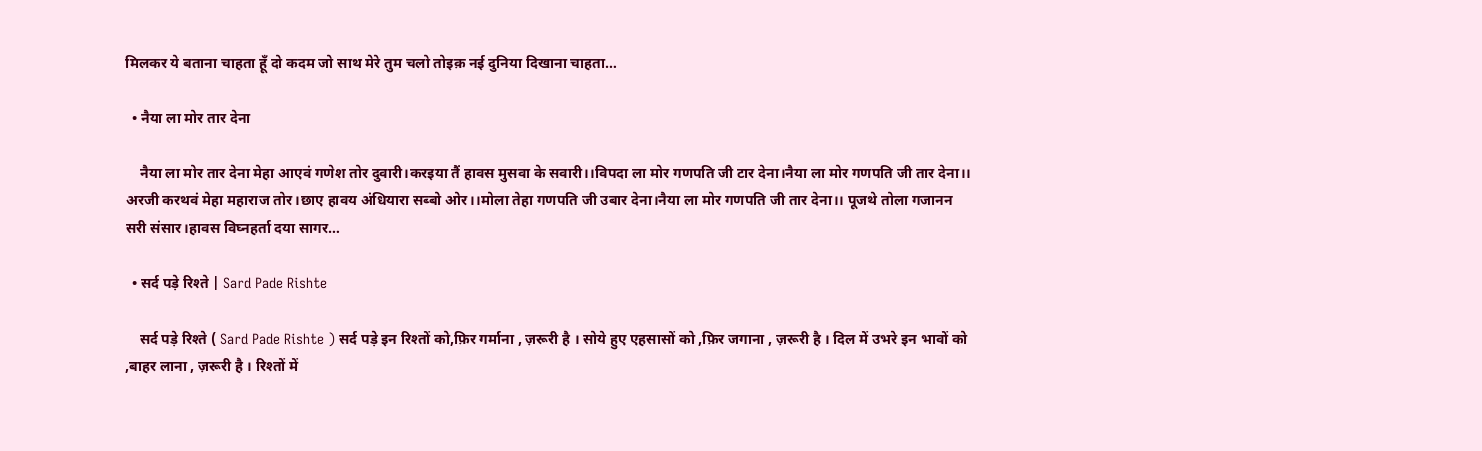मिलकर ये बताना चाहता हूँ दो कदम जो साथ मेरे तुम चलो तोइक़ नई दुनिया दिखाना चाहता…

  • नैया ला मोर तार देना

    नैया ला मोर तार देना मेहा आएवं गणेश तोर दुवारी।करइया तैं हावस मुसवा के सवारी।।विपदा ला मोर गणपति जी टार देना।नैया ला मोर गणपति जी तार देना।। अरजी करथवं मेहा महाराज तोर।छाए हावय अंधियारा सब्बो ओर।।मोला तेहा गणपति जी उबार देना।नैया ला मोर गणपति जी तार देना।। पूजथे तोला गजानन सरी संसार।हावस विघ्नहर्ता दया सागर…

  • सर्द पड़े रिश्ते | Sard Pade Rishte

    सर्द पड़े रिश्ते ( Sard Pade Rishte ) सर्द पड़े इन रिश्तों को,फ़िर गर्माना , ज़रूरी है । सोये हुए एहसासों को ,फ़िर जगाना , ज़रूरी है । दिल में उभरे इन भावों को ,बाहर लाना , ज़रूरी है । रिश्तों में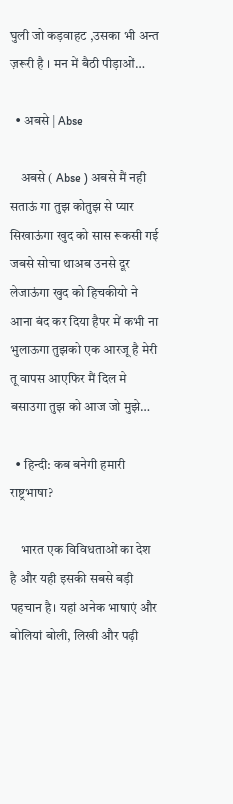घुली जो कड़वाहट ,उसका भी अन्त ज़रूरी है । मन में बैठी पीड़ाओं…

  • अबसे | Abse

    अबसे ( Abse ) अबसे मैं नही सताऊं गा तुझ कोतुझ से प्यार सिखाऊंगा खुद को सास रूकसी गई जबसे सोचा थाअब उनसे दूर लेजाऊंगा खुद को हिचकीयो ने आना बंद कर दिया हैपर में कभी ना भुलाऊगा तुझको एक आरजू है मेरी तू वापस आएफिर मैं दिल मे बसाउगा तुझ को आज जो मुझे…

  • हिन्दी: कब बनेगी हमारी राष्ट्रभाषा?

    भारत एक विविधताओं का देश है और यही इसकी सबसे बड़ी पहचान है। यहां अनेक भाषाएं और बोलियां बोली, लिखी और पढ़ी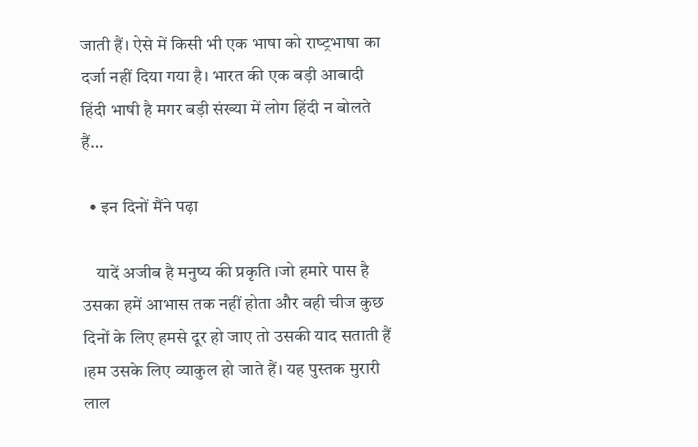जाती हैं। ऐसे में किसी भी एक भाषा को राष्‍ट्रभाषा का दर्जा नहीं दिया गया है। भारत की एक बड़ी आबादी हिंदी भाषी है मगर बड़ी संख्‍या में लोग हिंदी न बोलते हैं…

  • इन दिनों मैंने पढ़ा

    यादें अजीब है मनुष्य की प्रकृति ।जो हमारे पास है उसका हमें आभास तक नहीं होता और वही चीज कुछ दिनों के लिए हमसे दूर हो जाए तो उसकी याद सताती हैं ।हम उसके लिए व्याकुल हो जाते हैं। यह पुस्तक मुरारी लाल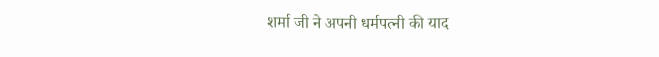शर्मा जी ने अपनी धर्मपत्नी की याद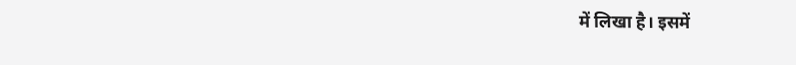में लिखा है। इसमें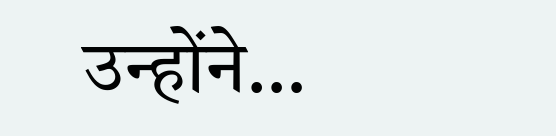उन्होंने…